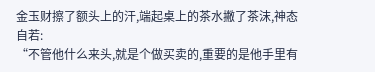金玉财擦了额头上的汗,端起桌上的茶水撇了茶沫,神态自若:
“不管他什么来头,就是个做买卖的,重要的是他手里有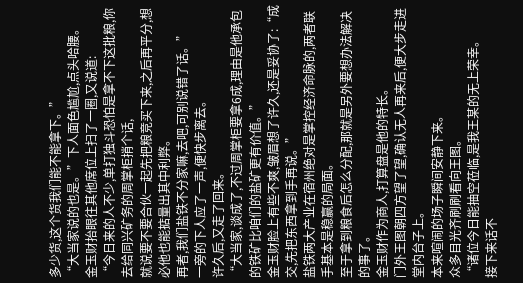多少货,这个货我们能不能拿下。”
“大当家说的也是。”下人面色尴尬,点头哈腰。
金玉财抬眼往其他席位上扫了一圈,又说道:
“今日来的人不少,单打独斗恐怕是拿不下这批粮,你去给同兴矿务的周掌柜捎个话,
就说要不要合伙一起先把粮竞买下来,之后再平分,想必他也能掂量出其中利弊。
再者,我们盐铁不分家嘛,去吧,可别说错了话。”
一旁的下人应了一声,便快步离去。
许久后,又走了回来。
“大当家,谈成了,不过周掌柜要拿6成,理由是他承包的铁矿比咱们的盐矿更有价值。”
金玉财脸上有些不爽,皱眉想了许久,还是妥协了:“成交,先把东西拿到手再说。”
盐铁两大产业在宿州绝对是掌控经济命脉的,两者联手基本是稳赢的局面。
至于拿到粮食后怎么分配,那就是另外要想办法解决的事了。
金玉财作为商人,打算盘是他的特长。
门外王图朝四方望了望,确认无人再来后,便大步走进堂内台子上。
本来喧闹的场子瞬间安静下来。
众多目光齐刷刷看向王图。
“诸位今日能抽空莅临,是我王某的无上荣幸。
接下来话不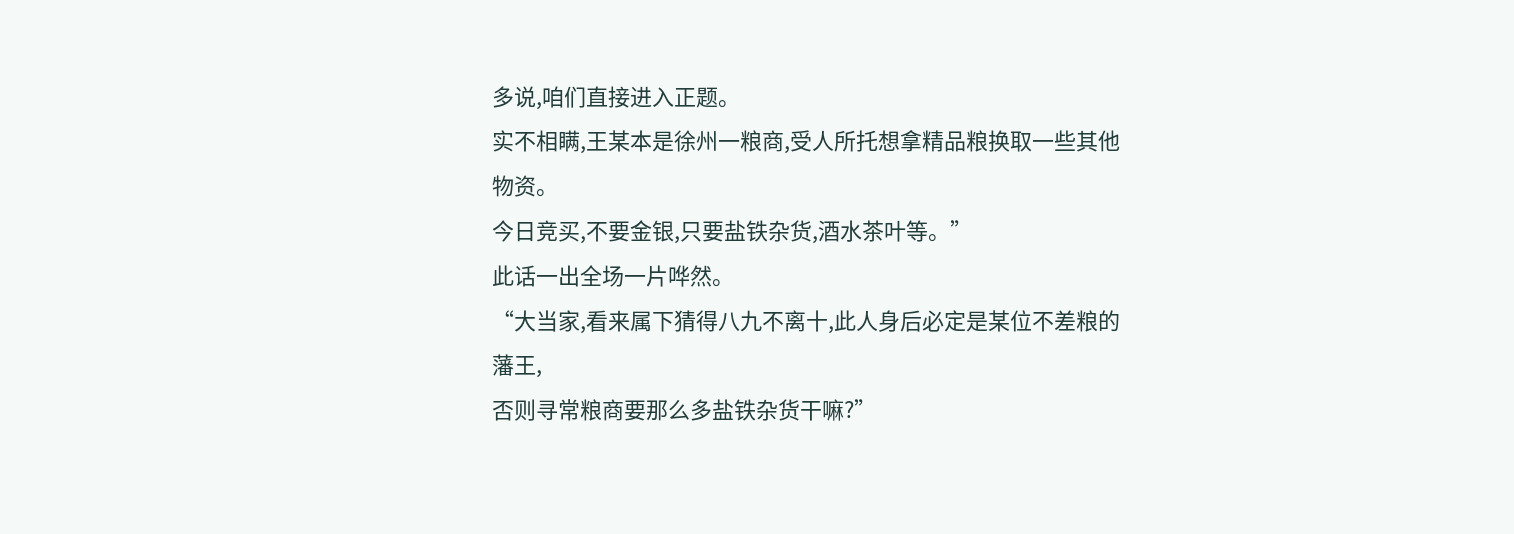多说,咱们直接进入正题。
实不相瞒,王某本是徐州一粮商,受人所托想拿精品粮换取一些其他物资。
今日竞买,不要金银,只要盐铁杂货,酒水茶叶等。”
此话一出全场一片哗然。
“大当家,看来属下猜得八九不离十,此人身后必定是某位不差粮的藩王,
否则寻常粮商要那么多盐铁杂货干嘛?”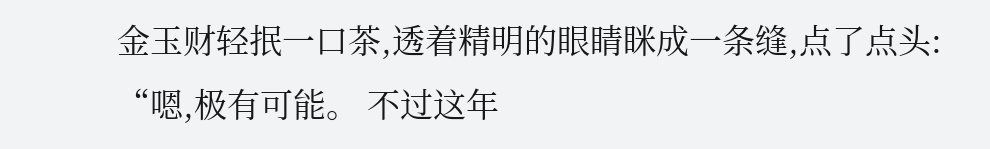金玉财轻抿一口茶,透着精明的眼睛眯成一条缝,点了点头:
“嗯,极有可能。 不过这年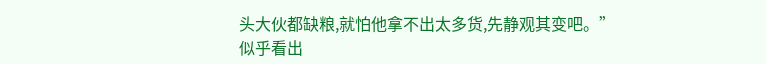头大伙都缺粮,就怕他拿不出太多货,先静观其变吧。”
似乎看出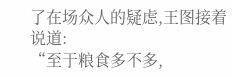了在场众人的疑虑,王图接着说道:
“至于粮食多不多,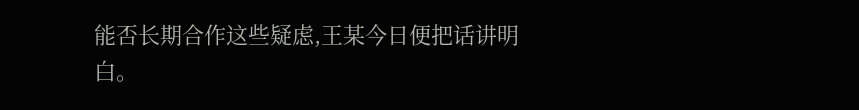能否长期合作这些疑虑,王某今日便把话讲明白。